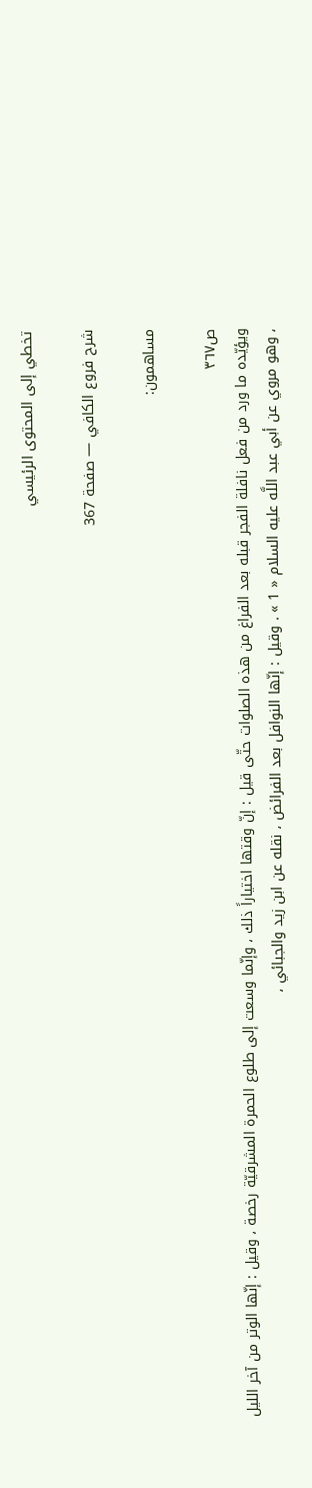تخطي إلى المحتوى الرئيسي

شرح فروع الكافي — صفحة 367

مساهمون:

ص٣٦٧
ويؤيّده ما ورد من فعل نافلة الفجر قبله بعد الفراغ من هذه الصلوات حتّى قيل : إنّ وقتها اختياراً ذلك ، وإنّما وسعت إلى طلوع الحمرة المشرقيّة رخصة ، وقيل : إنّها الوتر من آخر الليل ، وهو مروي عن أبي عبد اللَّه عليه السلام « 1 » . وقيل : إنّها النوافل بعد الفرائض ، نقله عن ابن زيد والجبائي ،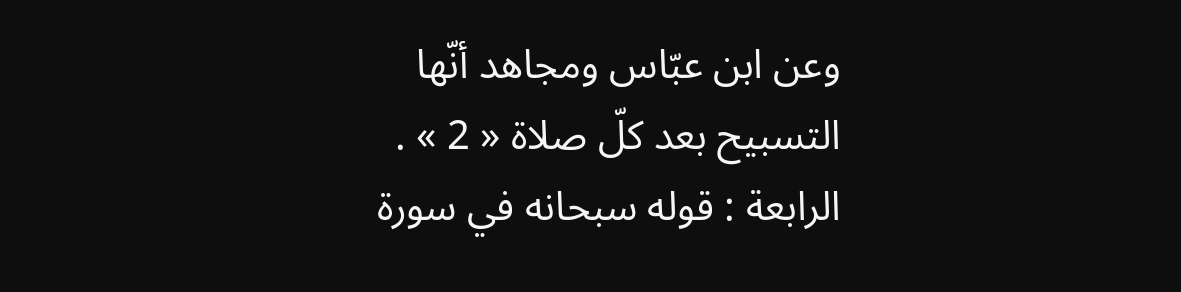وعن ابن عبّاس ومجاهد أنّها التسبيح بعد كلّ صلاة « 2 » . الرابعة : قوله سبحانه في سورة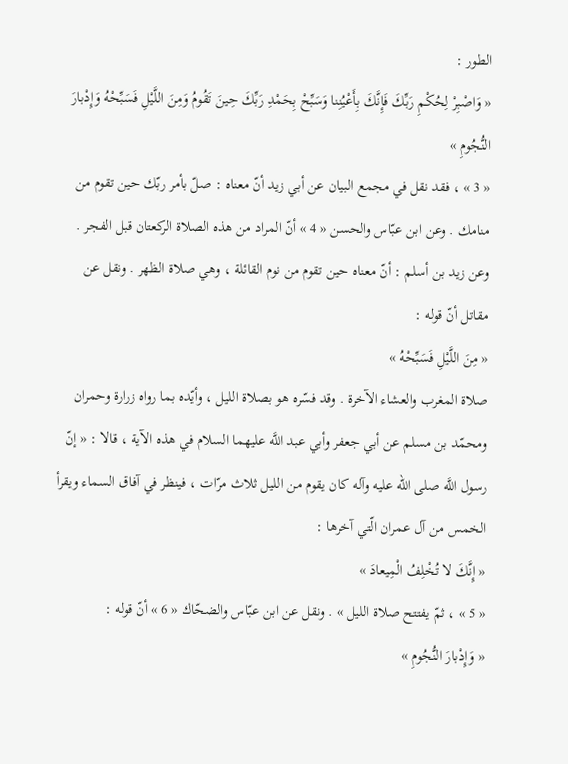الطور :
« وَاصْبِرْ لِحُكْمِ رَبِّكَ فَإِنَّكَ بِأَعْيُنِنا وَسَبِّحْ بِحَمْدِ رَبِّكَ حِينَ تَقُومُ وَمِنَ اللَّيْلِ فَسَبِّحْهُ وَإِدْبارَ النُّجُومِ »
« 3 » ، فقد نقل في مجمع البيان عن أبي زيد أنّ معناه : صلّ بأمر ربّك حين تقوم من منامك . وعن ابن عبّاس والحسن « 4 » أنّ المراد من هذه الصلاة الركعتان قبل الفجر . وعن زيد بن أسلم : أنّ معناه حين تقوم من نوم القائلة ، وهي صلاة الظهر . ونقل عن مقاتل أنّ قوله :
« مِنَ اللَّيْلِ فَسَبِّحْهُ »
صلاة المغرب والعشاء الآخرة . وقد فسّره هو بصلاة الليل ، وأيّده بما رواه زرارة وحمران ومحمّد بن مسلم عن أبي جعفر وأبي عبد اللَّه عليهما السلام في هذه الآية ، قالا : « إنّ رسول اللَّه صلى الله عليه وآله كان يقوم من الليل ثلاث مرّات ، فينظر في آفاق السماء ويقرأ الخمس من آل عمران الّتي آخرها :
« إِنَّكَ لا تُخْلِفُ الْمِيعادَ »
« 5 » ، ثمّ يفتتح صلاة الليل » . ونقل عن ابن عبّاس والضحّاك « 6 » أنّ قوله :
« وَإِدْبارَ النُّجُومِ »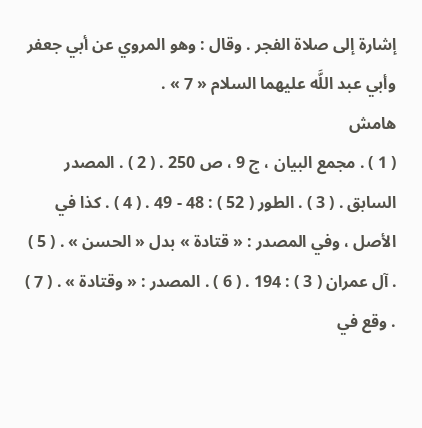إشارة إلى صلاة الفجر . وقال : وهو المروي عن أبي جعفر وأبي عبد اللَّه عليهما السلام « 7 » .
هامش
( 1 ) . مجمع البيان ، ج 9 ، ص 250 . ( 2 ) . المصدر السابق . ( 3 ) . الطور ( 52 ) : 48 - 49 . ( 4 ) . كذا في الأصل ، وفي المصدر : « قتادة » بدل « الحسن » . ( 5 ) . آل عمران ( 3 ) : 194 . ( 6 ) . المصدر : « وقتادة » . ( 7 ) . وقع في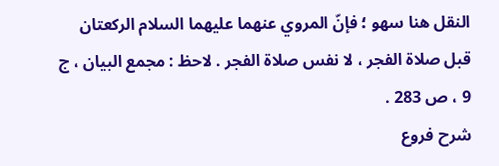النقل هنا سهو ؛ فإنّ المروي عنهما عليهما السلام الركعتان قبل صلاة الفجر ، لا نفس صلاة الفجر . لاحظ : مجمع البيان ، ج 9 ، ص 283 .
شرح فروع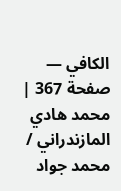الكافي — صفحة 367 | محمد هادي المازندراني / محمد جواد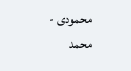محمودى - محمد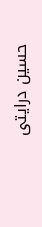حسين درايتى